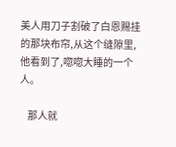美人用刀子割破了白恩赐挂的那块布帘,从这个缝隙里,他看到了,唿唿大睡的一个人。

    那人就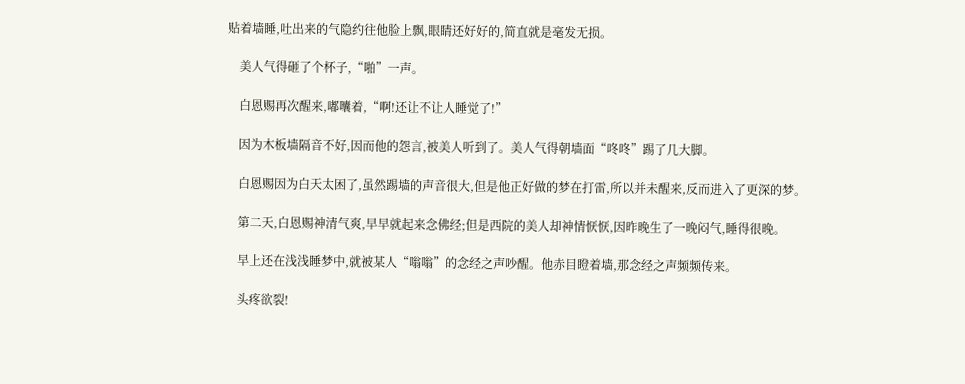贴着墙睡,吐出来的气隐约往他脸上飘,眼睛还好好的,简直就是毫发无损。

    美人气得砸了个杯子,“啪”一声。

    白恩赐再次醒来,嘟囔着,“啊!还让不让人睡觉了!”

    因为木板墙隔音不好,因而他的怨言,被美人听到了。美人气得朝墙面“咚咚”踢了几大脚。

    白恩赐因为白天太困了,虽然踢墙的声音很大,但是他正好做的梦在打雷,所以并未醒来,反而进入了更深的梦。

    第二天,白恩赐神清气爽,早早就起来念佛经;但是西院的美人却神情恹恹,因昨晚生了一晚闷气,睡得很晚。

    早上还在浅浅睡梦中,就被某人“嗡嗡”的念经之声吵醒。他赤目瞪着墙,那念经之声频频传来。

    头疼欲裂!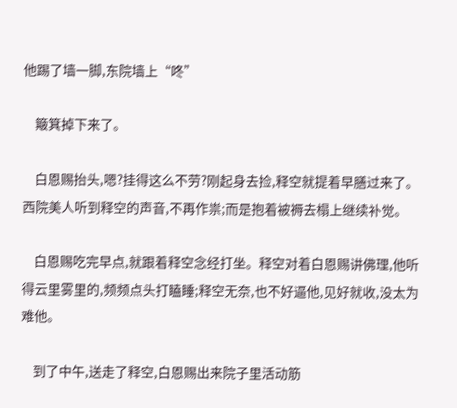他踢了墙一脚,东院墙上“咚”

    簸箕掉下来了。

    白恩赐抬头,嗯?挂得这么不劳?刚起身去捡,释空就提着早膳过来了。西院美人听到释空的声音,不再作祟;而是抱着被褥去榻上继续补觉。

    白恩赐吃完早点,就跟着释空念经打坐。释空对着白恩赐讲佛理,他听得云里雾里的,频频点头打瞌睡;释空无奈,也不好逼他,见好就收,没太为难他。

    到了中午,送走了释空,白恩赐出来院子里活动筋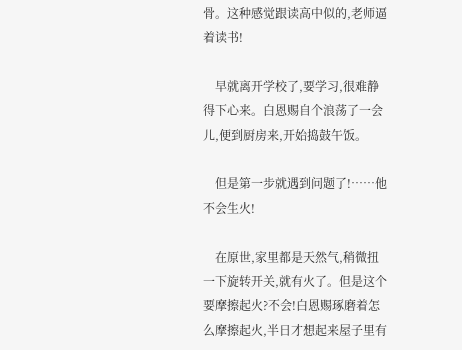骨。这种感觉跟读高中似的,老师逼着读书!

    早就离开学校了,要学习,很难静得下心来。白恩赐自个浪荡了一会儿,便到厨房来,开始捣鼓午饭。

    但是第一步就遇到问题了!……他不会生火!

    在原世,家里都是天然气,稍微扭一下旋转开关,就有火了。但是这个要摩擦起火?不会!白恩赐琢磨着怎么摩擦起火,半日才想起来屋子里有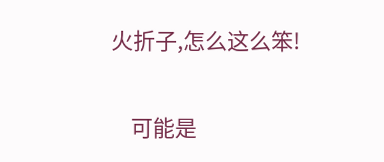火折子,怎么这么笨!

    可能是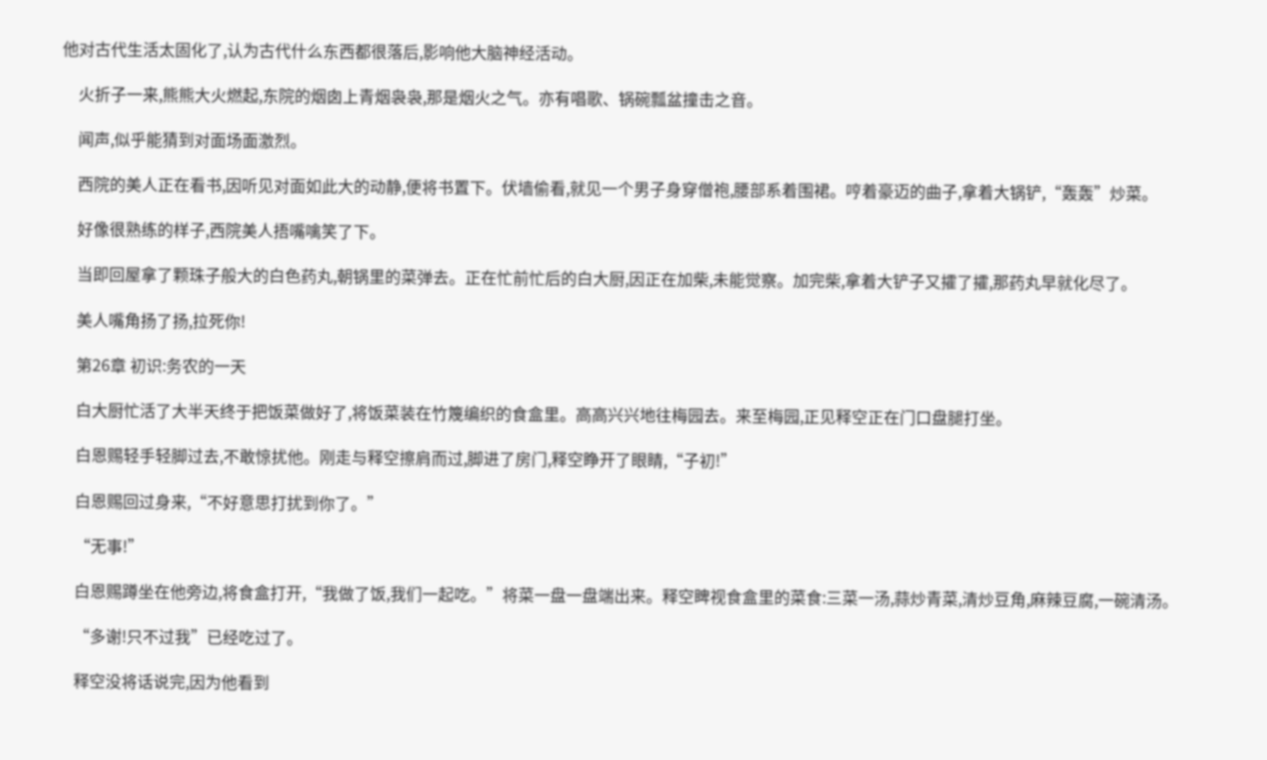他对古代生活太固化了,认为古代什么东西都很落后,影响他大脑神经活动。

    火折子一来,熊熊大火燃起,东院的烟囱上青烟袅袅,那是烟火之气。亦有唱歌、锅碗瓢盆撞击之音。

    闻声,似乎能猜到对面场面激烈。

    西院的美人正在看书,因听见对面如此大的动静,便将书置下。伏墙偷看,就见一个男子身穿僧袍,腰部系着围裙。哼着豪迈的曲子,拿着大锅铲,“轰轰”炒菜。

    好像很熟练的样子,西院美人捂嘴噙笑了下。

    当即回屋拿了颗珠子般大的白色药丸,朝锅里的菜弹去。正在忙前忙后的白大厨,因正在加柴,未能觉察。加完柴,拿着大铲子又攉了攉,那药丸早就化尽了。

    美人嘴角扬了扬,拉死你!

    第26章 初识:务农的一天

    白大厨忙活了大半天终于把饭菜做好了,将饭菜装在竹篾编织的食盒里。高高兴兴地往梅园去。来至梅园,正见释空正在门口盘腿打坐。

    白恩赐轻手轻脚过去,不敢惊扰他。刚走与释空擦肩而过,脚进了房门,释空睁开了眼睛,“子初!”

    白恩赐回过身来,“不好意思打扰到你了。”

    “无事!”

    白恩赐蹲坐在他旁边,将食盒打开,“我做了饭,我们一起吃。”将菜一盘一盘端出来。释空睥视食盒里的菜食:三菜一汤,蒜炒青菜,清炒豆角,麻辣豆腐,一碗清汤。

    “多谢!只不过我”已经吃过了。

    释空没将话说完,因为他看到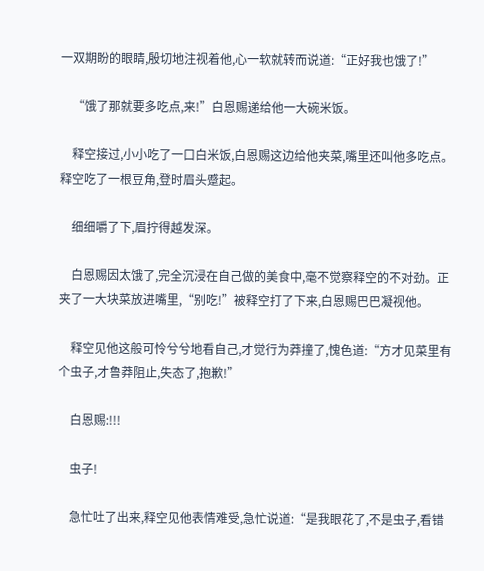一双期盼的眼睛,殷切地注视着他,心一软就转而说道:“正好我也饿了!”

    “饿了那就要多吃点,来!”白恩赐递给他一大碗米饭。

    释空接过,小小吃了一口白米饭,白恩赐这边给他夹菜,嘴里还叫他多吃点。释空吃了一根豆角,登时眉头蹙起。

    细细嚼了下,眉拧得越发深。

    白恩赐因太饿了,完全沉浸在自己做的美食中,毫不觉察释空的不对劲。正夹了一大块菜放进嘴里,“别吃!”被释空打了下来,白恩赐巴巴凝视他。

    释空见他这般可怜兮兮地看自己,才觉行为莽撞了,愧色道:“方才见菜里有个虫子,才鲁莽阻止,失态了,抱歉!”

    白恩赐:!!!

    虫子!

    急忙吐了出来,释空见他表情难受,急忙说道:“是我眼花了,不是虫子,看错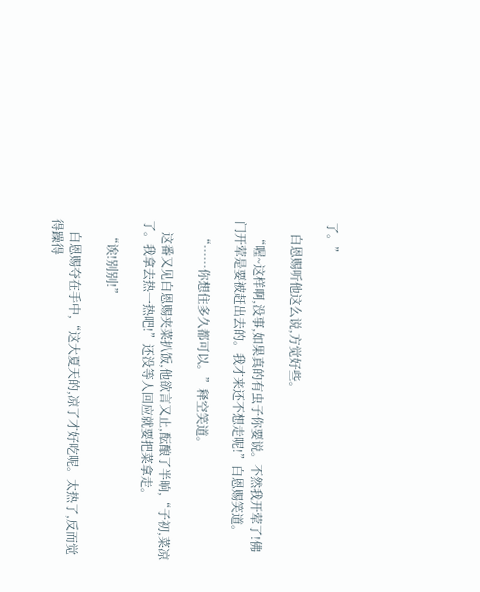了。”

    白恩赐听他这么说,方觉好些。

    “喔~这样啊,没事,如果真的有虫子你要说。不然我开荤了!佛门开荤是要被赶出去的。我才来还不想走呢!”白恩赐笑道。

    “……你想住多久都可以。”释空笑道。

    这番又见白恩赐夹菜扒饭,他欲言又止,酝酿了半晌,“子初,菜凉了。我拿去热一热吧!”还没等人回应就要把菜拿走。

    “诶!别别!”

    白恩赐夺在手中,“这大夏天的,凉了才好吃呢。太热了,反而觉得躁得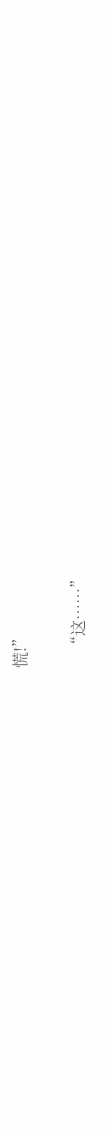慌!”

    “这……”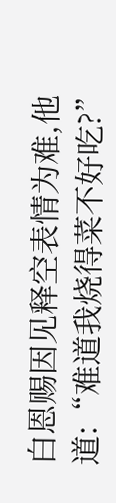白恩赐因见释空表情为难,他道:“难道我烧得菜不好吃?”